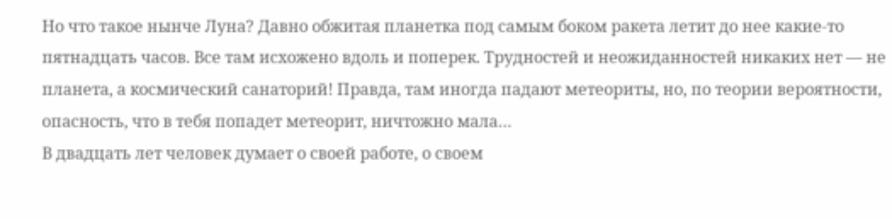Но что такое нынче Луна? Давно обжитая планетка под самым боком ракета летит до нее какие-то пятнадцать часов. Все там исхожено вдоль и поперек. Трудностей и неожиданностей никаких нет — не планета, а космический санаторий! Правда, там иногда падают метеориты, но, по теории вероятности, опасность, что в тебя попадет метеорит, ничтожно мала…
В двадцать лет человек думает о своей работе, о своем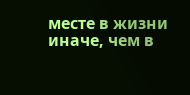месте в жизни иначе, чем в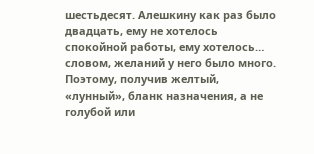шестьдесят. Алешкину как раз было двадцать, ему не хотелось спокойной работы, ему хотелось… словом, желаний у него было много. Поэтому, получив желтый, «лунный», бланк назначения, а не голубой или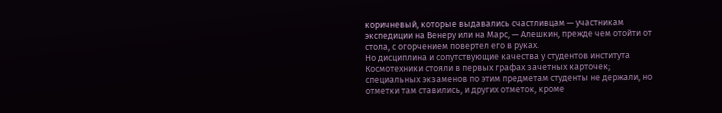коричневый, которые выдавались счастливцам — участникам экспедиции на Венеру или на Марс, — Алешкин, прежде чем отойти от стола, с огорчением повертел его в руках.
Но дисциплина и сопутствующие качества у студентов института Космотехники стояли в первых графах зачетных карточек; специальных экзаменов по этим предметам студенты не держали, но отметки там ставились, и других отметок, кроме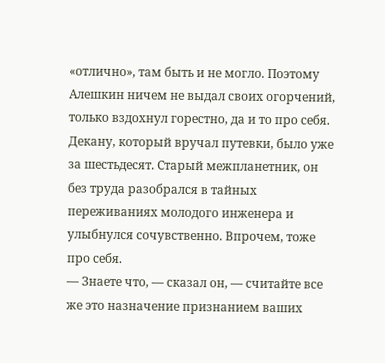«отлично», там быть и не могло. Поэтому Алешкин ничем не выдал своих огорчений, только вздохнул горестно, да и то про себя.
Декану, который вручал путевки, было уже за шестьдесят. Старый межпланетник, он без труда разобрался в тайных переживаниях молодого инженера и улыбнулся сочувственно. Впрочем, тоже про себя.
— Знаете что, — сказал он, — считайте все же это назначение признанием ваших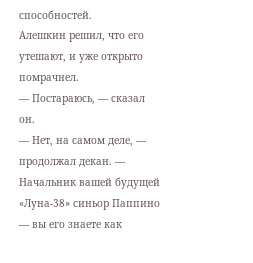способностей.
Алешкин решил, что его утешают, и уже открыто помрачнел.
— Постараюсь, — сказал он.
— Нет, на самом деле, — продолжал декан. — Начальник вашей будущей «Луна-38» синьор Паппино — вы его знаете как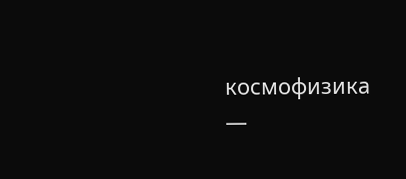космофизика —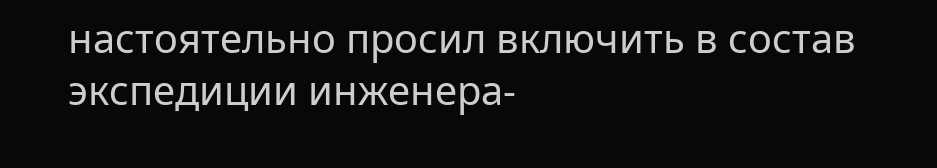настоятельно просил включить в состав экспедиции инженера-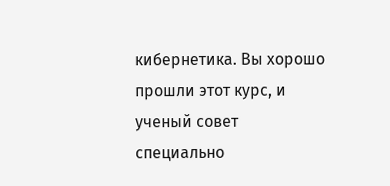кибернетика. Вы хорошо прошли этот курс, и ученый совет специально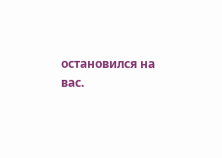остановился на вас.